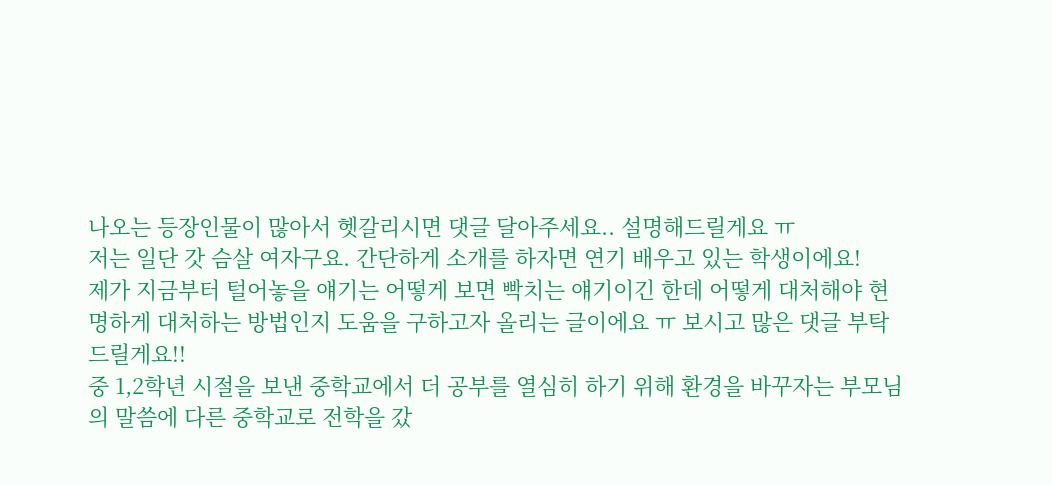나오는 등장인물이 많아서 헷갈리시면 댓글 달아주세요.. 설명해드릴게요 ㅠ
저는 일단 갓 슴살 여자구요. 간단하게 소개를 하자면 연기 배우고 있는 학생이에요!
제가 지금부터 털어놓을 얘기는 어떻게 보면 빡치는 얘기이긴 한데 어떻게 대처해야 현명하게 대처하는 방법인지 도움을 구하고자 올리는 글이에요 ㅠ 보시고 많은 댓글 부탁드릴게요!!
중 1,2학년 시절을 보낸 중학교에서 더 공부를 열심히 하기 위해 환경을 바꾸자는 부모님의 말씀에 다른 중학교로 전학을 갔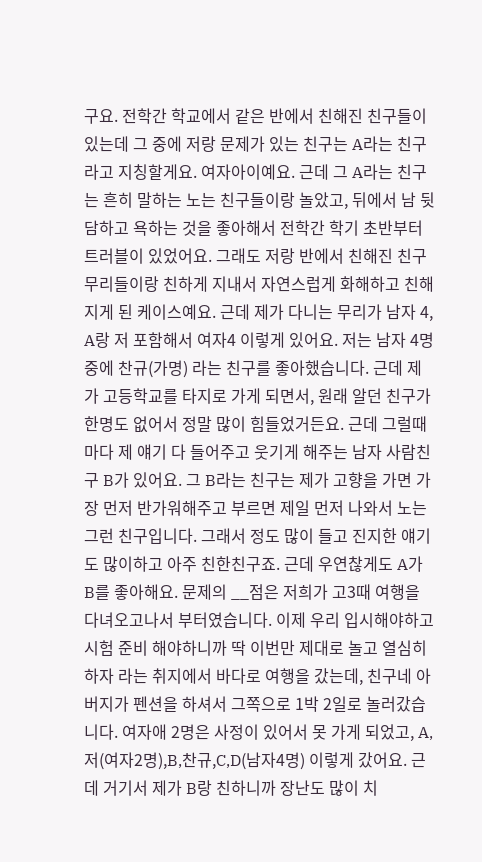구요. 전학간 학교에서 같은 반에서 친해진 친구들이 있는데 그 중에 저랑 문제가 있는 친구는 A라는 친구라고 지칭할게요. 여자아이예요. 근데 그 A라는 친구는 흔히 말하는 노는 친구들이랑 놀았고, 뒤에서 남 뒷담하고 욕하는 것을 좋아해서 전학간 학기 초반부터 트러블이 있었어요. 그래도 저랑 반에서 친해진 친구 무리들이랑 친하게 지내서 자연스럽게 화해하고 친해지게 된 케이스예요. 근데 제가 다니는 무리가 남자 4, A랑 저 포함해서 여자4 이렇게 있어요. 저는 남자 4명중에 찬규(가명) 라는 친구를 좋아했습니다. 근데 제가 고등학교를 타지로 가게 되면서, 원래 알던 친구가 한명도 없어서 정말 많이 힘들었거든요. 근데 그럴때마다 제 얘기 다 들어주고 웃기게 해주는 남자 사람친구 B가 있어요. 그 B라는 친구는 제가 고향을 가면 가장 먼저 반가워해주고 부르면 제일 먼저 나와서 노는 그런 친구입니다. 그래서 정도 많이 들고 진지한 얘기도 많이하고 아주 친한친구죠. 근데 우연찮게도 A가 B를 좋아해요. 문제의 __점은 저희가 고3때 여행을 다녀오고나서 부터였습니다. 이제 우리 입시해야하고 시험 준비 해야하니까 딱 이번만 제대로 놀고 열심히 하자 라는 취지에서 바다로 여행을 갔는데, 친구네 아버지가 펜션을 하셔서 그쪽으로 1박 2일로 놀러갔습니다. 여자애 2명은 사정이 있어서 못 가게 되었고, A,저(여자2명),B,찬규,C,D(남자4명) 이렇게 갔어요. 근데 거기서 제가 B랑 친하니까 장난도 많이 치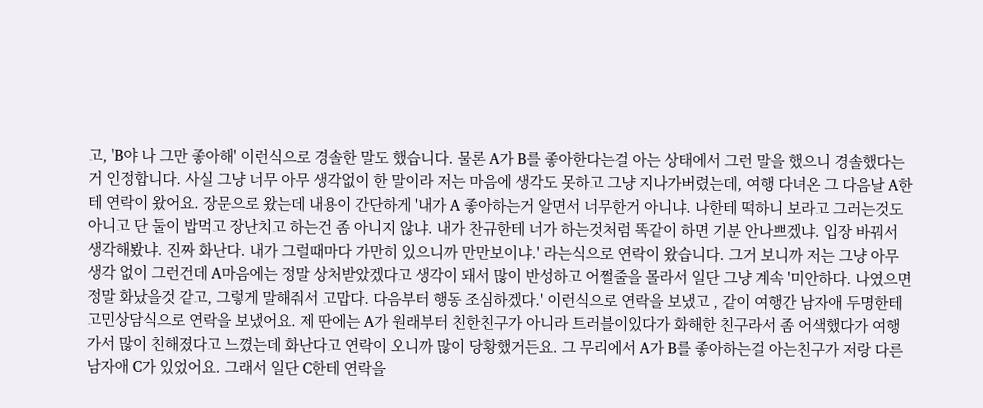고, 'B야 나 그만 좋아해' 이런식으로 경솔한 말도 했습니다. 물론 A가 B를 좋아한다는걸 아는 상태에서 그런 말을 했으니 경솔했다는거 인정합니다. 사실 그냥 너무 아무 생각없이 한 말이라 저는 마음에 생각도 못하고 그냥 지나가버렸는데, 여행 다녀온 그 다음날 A한테 연락이 왔어요. 장문으로 왔는데 내용이 간단하게 '내가 A 좋아하는거 알면서 너무한거 아니냐. 나한테 떡하니 보라고 그러는것도 아니고 단 둘이 밥먹고 장난치고 하는건 좀 아니지 않냐. 내가 찬규한테 너가 하는것처럼 똑같이 하면 기분 안나쁘겠냐. 입장 바꿔서 생각해봤냐. 진짜 화난다. 내가 그럴때마다 가만히 있으니까 만만보이냐.' 라는식으로 연락이 왔습니다. 그거 보니까 저는 그냥 아무 생각 없이 그런건데 A마음에는 정말 상처받았겠다고 생각이 돼서 많이 반성하고 어쩔줄을 몰라서 일단 그냥 계속 '미안하다. 나였으면 정말 화났을것 같고, 그렇게 말해줘서 고맙다. 다음부터 행동 조심하겠다.' 이런식으로 연락을 보냈고 , 같이 여행간 남자애 두명한테 고민상담식으로 연락을 보냈어요. 제 딴에는 A가 원래부터 친한친구가 아니라 트러블이있다가 화해한 친구라서 좀 어색했다가 여행가서 많이 친해졌다고 느꼈는데 화난다고 연락이 오니까 많이 당황했거든요. 그 무리에서 A가 B를 좋아하는걸 아는친구가 저랑 다른 남자애 C가 있었어요. 그래서 일단 C한테 연락을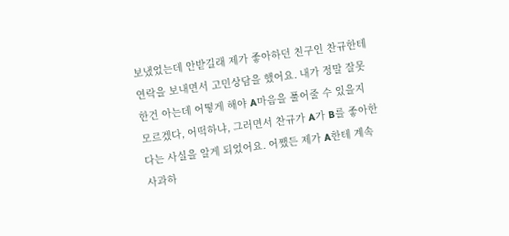보냈었는데 안받길래 제가 좋아하던 친구인 찬규한테 연락을 보내면서 고민상담을 했어요. 내가 정말 잘못한건 아는데 어떻게 해야 A마음을 풀어줄 수 있을지 모르겠다, 어떡하냐, 그러면서 찬규가 A가 B를 좋아한다는 사실을 알게 되었어요. 어쨌든 제가 A한테 계속 사과하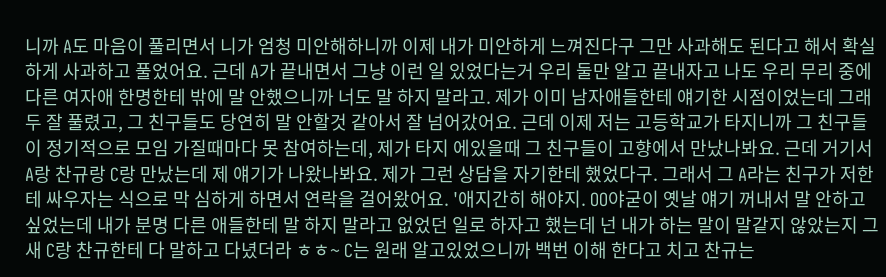니까 A도 마음이 풀리면서 니가 엄청 미안해하니까 이제 내가 미안하게 느껴진다구 그만 사과해도 된다고 해서 확실하게 사과하고 풀었어요. 근데 A가 끝내면서 그냥 이런 일 있었다는거 우리 둘만 알고 끝내자고 나도 우리 무리 중에 다른 여자애 한명한테 밖에 말 안했으니까 너도 말 하지 말라고. 제가 이미 남자애들한테 얘기한 시점이었는데 그래두 잘 풀렸고, 그 친구들도 당연히 말 안할것 같아서 잘 넘어갔어요. 근데 이제 저는 고등학교가 타지니까 그 친구들이 정기적으로 모임 가질때마다 못 참여하는데, 제가 타지 에있을때 그 친구들이 고향에서 만났나봐요. 근데 거기서 A랑 찬규랑 C랑 만났는데 제 얘기가 나왔나봐요. 제가 그런 상담을 자기한테 했었다구. 그래서 그 A라는 친구가 저한테 싸우자는 식으로 막 심하게 하면서 연락을 걸어왔어요. '애지간히 해야지. OO야굳이 옛날 얘기 꺼내서 말 안하고 싶었는데 내가 분명 다른 애들한테 말 하지 말라고 없었던 일로 하자고 했는데 넌 내가 하는 말이 말같지 않았는지 그새 C랑 찬규한테 다 말하고 다녔더라 ㅎㅎ~ C는 원래 알고있었으니까 백번 이해 한다고 치고 찬규는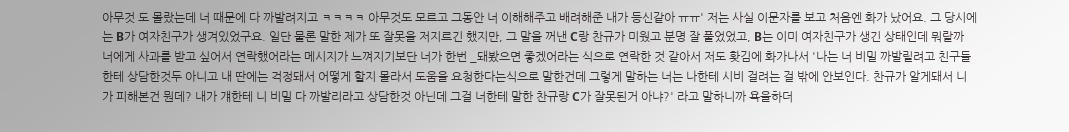아무것 도 몰랐는데 너 때문에 다 까발려지고 ㅋㅋㅋㅋ 아무것도 모르고 그동안 너 이해해주고 배려해준 내가 등신같아 ㅠㅠ' 저는 사실 이문자를 보고 처음엔 화가 났어요. 그 당시에는 B가 여자친구가 생겨있었구요. 일단 물론 말한 제가 또 잘못을 저지르긴 했지만, 그 말을 꺼낸 C랑 찬규가 미웠고 분명 잘 풀었었고, B는 이미 여자친구가 생긴 상태인데 뭐랄까 너에게 사과를 받고 싶어서 연락했어라는 메시지가 느껴지기보단 너가 한번 _돼봤으면 좋겠어라는 식으로 연락한 것 같아서 저도 홧김에 화가나서 '나는 너 비밀 까발릴려고 친구들한테 상담한것두 아니고 내 딴에는 걱정돼서 어떻게 할지 몰라서 도움을 요청한다는식으로 말한건데 그렇게 말하는 너는 나한테 시비 걸려는 걸 밖에 안보인다. 찬규가 알게돼서 니가 피해본건 뭔데? 내가 걔한테 니 비밀 다 까발리라고 상담한것 아닌데 그걸 너한테 말한 찬규랑 C가 잘못된거 아냐?' 라고 말하니까 욕을하더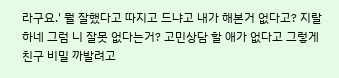라구요.' 뭘 잘했다고 따지고 드냐고 내가 해본거 없다고? 지랄하네 그럼 니 잘못 없다는거? 고민상담 할 애가 없다고 그렇게 친구 비밀 까발려고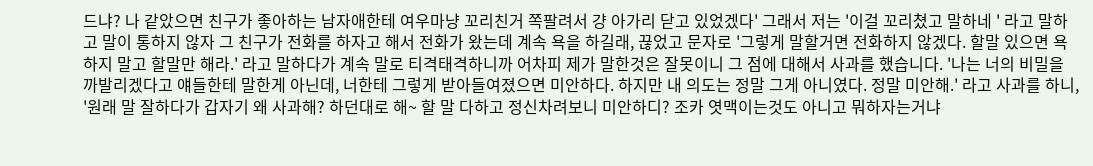드냐? 나 같았으면 친구가 좋아하는 남자애한테 여우마냥 꼬리친거 쪽팔려서 걍 아가리 닫고 있었겠다' 그래서 저는 '이걸 꼬리쳤고 말하네 ' 라고 말하고 말이 통하지 않자 그 친구가 전화를 하자고 해서 전화가 왔는데 계속 욕을 하길래, 끊었고 문자로 '그렇게 말할거면 전화하지 않겠다. 할말 있으면 욕하지 말고 할말만 해라.' 라고 말하다가 계속 말로 티격태격하니까 어차피 제가 말한것은 잘못이니 그 점에 대해서 사과를 했습니다. '나는 너의 비밀을 까발리겠다고 얘들한테 말한게 아닌데, 너한테 그렇게 받아들여졌으면 미안하다. 하지만 내 의도는 정말 그게 아니였다. 정말 미안해.' 라고 사과를 하니, '원래 말 잘하다가 갑자기 왜 사과해? 하던대로 해~ 할 말 다하고 정신차려보니 미안하디? 조카 엿맥이는것도 아니고 뭐하자는거냐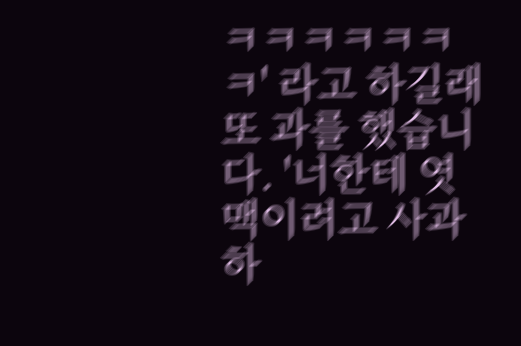ㅋㅋㅋㅋㅋㅋㅋ' 라고 하길래 또 과를 했습니다. '너한테 엿맥이려고 사과하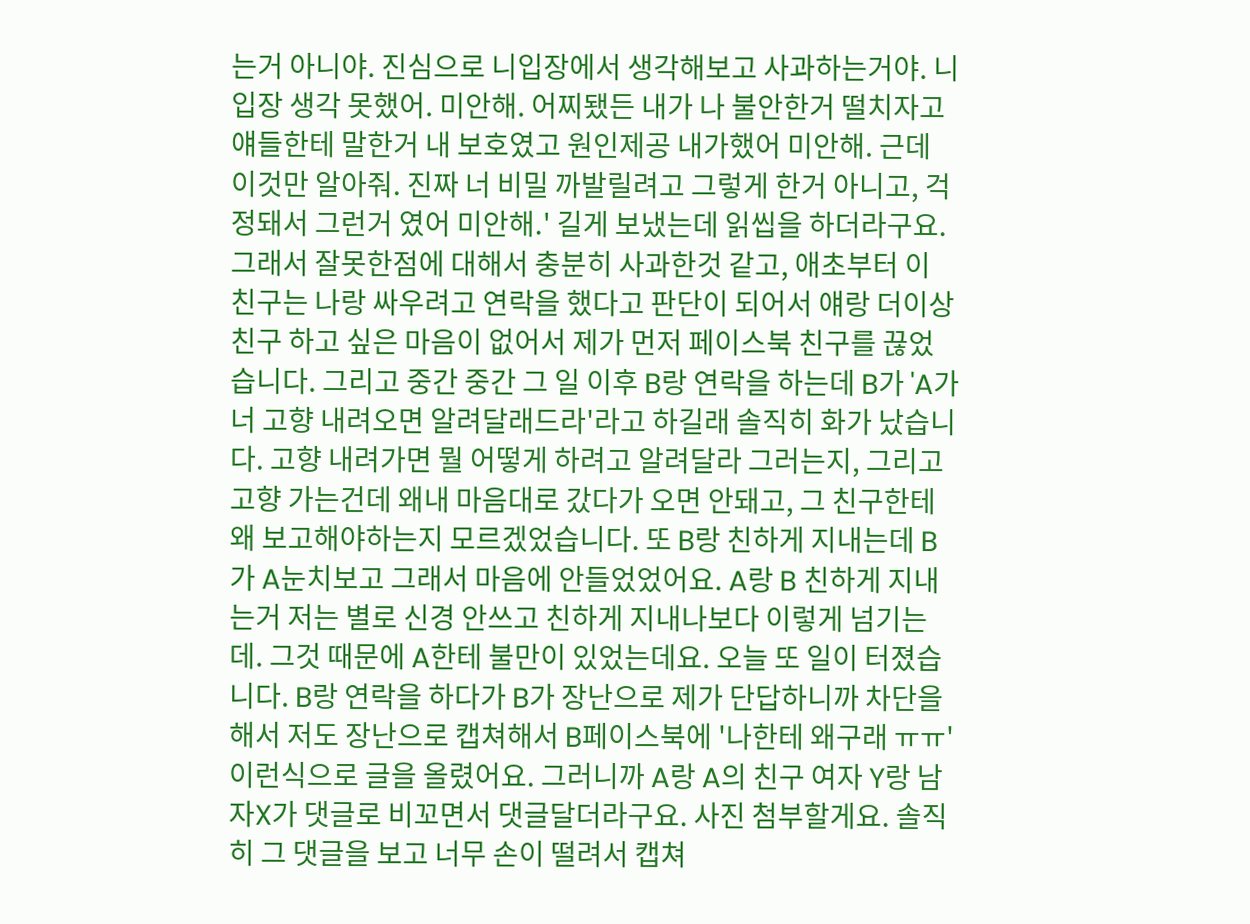는거 아니야. 진심으로 니입장에서 생각해보고 사과하는거야. 니 입장 생각 못했어. 미안해. 어찌됐든 내가 나 불안한거 떨치자고 얘들한테 말한거 내 보호였고 원인제공 내가했어 미안해. 근데 이것만 알아줘. 진짜 너 비밀 까발릴려고 그렇게 한거 아니고, 걱정돼서 그런거 였어 미안해.' 길게 보냈는데 읽씹을 하더라구요. 그래서 잘못한점에 대해서 충분히 사과한것 같고, 애초부터 이 친구는 나랑 싸우려고 연락을 했다고 판단이 되어서 얘랑 더이상 친구 하고 싶은 마음이 없어서 제가 먼저 페이스북 친구를 끊었습니다. 그리고 중간 중간 그 일 이후 B랑 연락을 하는데 B가 'A가 너 고향 내려오면 알려달래드라'라고 하길래 솔직히 화가 났습니다. 고향 내려가면 뭘 어떻게 하려고 알려달라 그러는지, 그리고 고향 가는건데 왜내 마음대로 갔다가 오면 안돼고, 그 친구한테 왜 보고해야하는지 모르겠었습니다. 또 B랑 친하게 지내는데 B가 A눈치보고 그래서 마음에 안들었었어요. A랑 B 친하게 지내는거 저는 별로 신경 안쓰고 친하게 지내나보다 이렇게 넘기는데. 그것 때문에 A한테 불만이 있었는데요. 오늘 또 일이 터졌습니다. B랑 연락을 하다가 B가 장난으로 제가 단답하니까 차단을 해서 저도 장난으로 캡쳐해서 B페이스북에 '나한테 왜구래 ㅠㅠ' 이런식으로 글을 올렸어요. 그러니까 A랑 A의 친구 여자 Y랑 남자X가 댓글로 비꼬면서 댓글달더라구요. 사진 첨부할게요. 솔직히 그 댓글을 보고 너무 손이 떨려서 캡쳐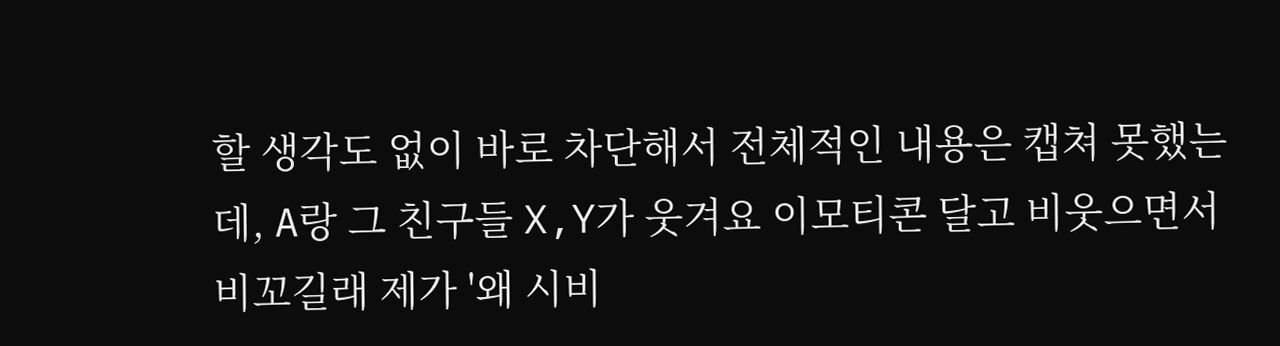할 생각도 없이 바로 차단해서 전체적인 내용은 캡쳐 못했는데, A랑 그 친구들 X,Y가 웃겨요 이모티콘 달고 비웃으면서 비꼬길래 제가 '왜 시비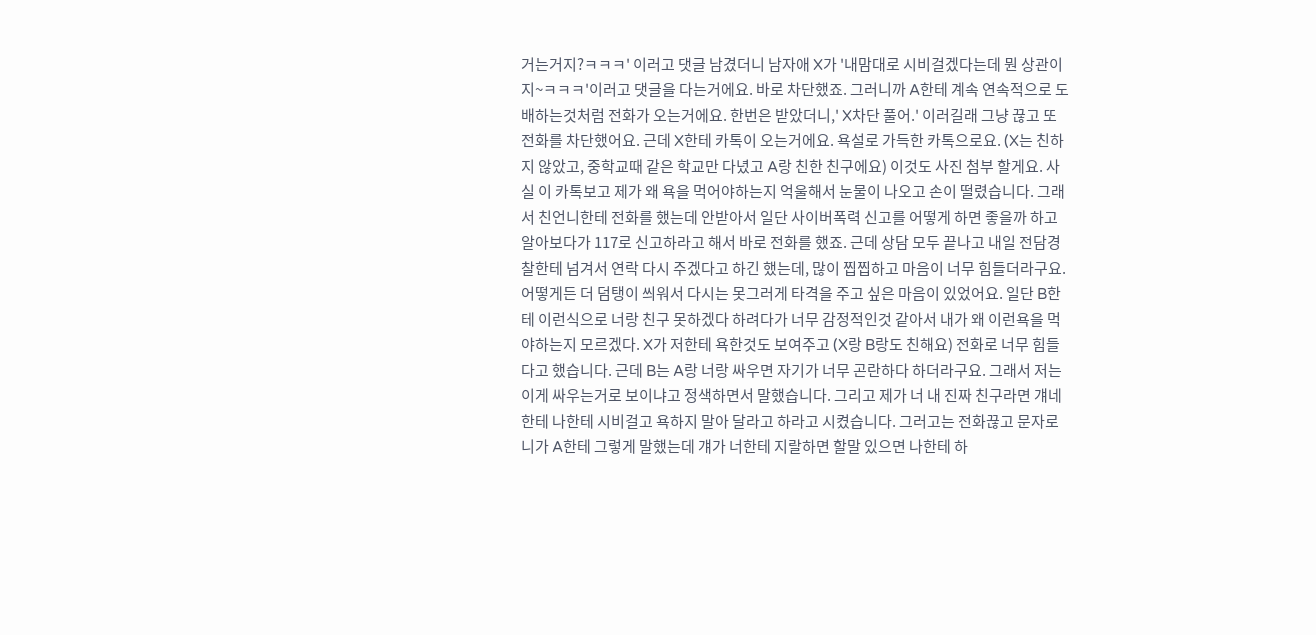거는거지?ㅋㅋㅋ' 이러고 댓글 남겼더니 남자애 X가 '내맘대로 시비걸겠다는데 뭔 상관이지~ㅋㅋㅋ'이러고 댓글을 다는거에요. 바로 차단했죠. 그러니까 A한테 계속 연속적으로 도배하는것처럼 전화가 오는거에요. 한번은 받았더니,' X차단 풀어.' 이러길래 그냥 끊고 또 전화를 차단했어요. 근데 X한테 카톡이 오는거에요. 욕설로 가득한 카톡으로요. (X는 친하지 않았고, 중학교때 같은 학교만 다녔고 A랑 친한 친구에요) 이것도 사진 첨부 할게요. 사실 이 카톡보고 제가 왜 욕을 먹어야하는지 억울해서 눈물이 나오고 손이 떨렸습니다. 그래서 친언니한테 전화를 했는데 안받아서 일단 사이버폭력 신고를 어떻게 하면 좋을까 하고 알아보다가 117로 신고하라고 해서 바로 전화를 했죠. 근데 상담 모두 끝나고 내일 전담경찰한테 넘겨서 연락 다시 주겠다고 하긴 했는데, 많이 찝찝하고 마음이 너무 힘들더라구요. 어떻게든 더 덤탱이 씌워서 다시는 못그러게 타격을 주고 싶은 마음이 있었어요. 일단 B한테 이런식으로 너랑 친구 못하겠다 하려다가 너무 감정적인것 같아서 내가 왜 이런욕을 먹야하는지 모르겠다. X가 저한테 욕한것도 보여주고 (X랑 B랑도 친해요) 전화로 너무 힘들다고 했습니다. 근데 B는 A랑 너랑 싸우면 자기가 너무 곤란하다 하더라구요. 그래서 저는 이게 싸우는거로 보이냐고 정색하면서 말했습니다. 그리고 제가 너 내 진짜 친구라면 걔네한테 나한테 시비걸고 욕하지 말아 달라고 하라고 시켰습니다. 그러고는 전화끊고 문자로 니가 A한테 그렇게 말했는데 걔가 너한테 지랄하면 할말 있으면 나한테 하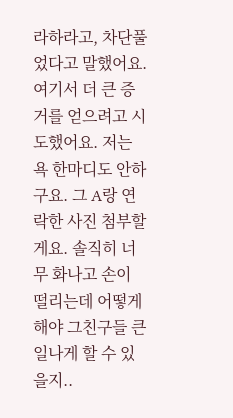라하라고, 차단풀었다고 말했어요. 여기서 더 큰 증거를 얻으려고 시도했어요. 저는 욕 한마디도 안하구요. 그 A랑 연락한 사진 첨부할게요. 솔직히 너무 화나고 손이 떨리는데 어떻게 해야 그친구들 큰일나게 할 수 있을지..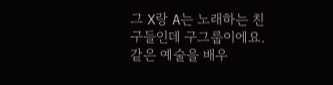그 X랑 A는 노래하는 친구들인데 구그룹이에요. 같은 예술을 배우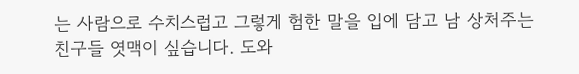는 사람으로 수치스럽고 그렇게 험한 말을 입에 담고 남 상처주는 친구들 엿맥이 싶습니다. 도와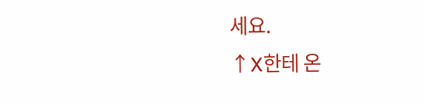세요.
↑X한테 온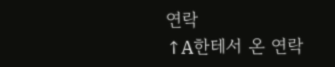연락
↑A한테서 온 연락